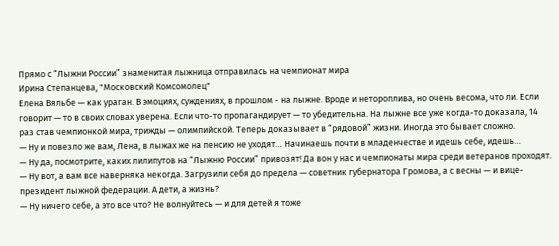Прямо с “Лыжни России” знаменитая лыжница отправилась на чемпионат мира
Ирина Степанцева, "Московский Комсомолец"
Елена Вяльбе — как ураган. В эмоциях, суждениях, в прошлом - на лыжне. Вроде и нетороплива, но очень весома, что ли. Если говорит — то в своих словах уверена. Если что-то пропагандирует — то убедительна. На лыжне все уже когда-то доказала, 14 раз став чемпионкой мира, трижды — олимпийской. Теперь доказывает в “рядовой” жизни. Иногда это бывает сложно.
— Ну и повезло же вам, Лена, в лыжах же на пенсию не уходят… Начинаешь почти в младенчестве и идешь себе, идешь…
— Ну да, посмотрите, каких лилипутов на “Лыжню России” привозят! Да вон у нас и чемпионаты мира среди ветеранов проходят.
— Ну вот, а вам все наверняка некогда. Загрузили себя до предела — советник губернатора Громова, а с весны — и вице-президент лыжной федерации. А дети, а жизнь?
— Ну ничего себе, а это все что? Не волнуйтесь — и для детей я тоже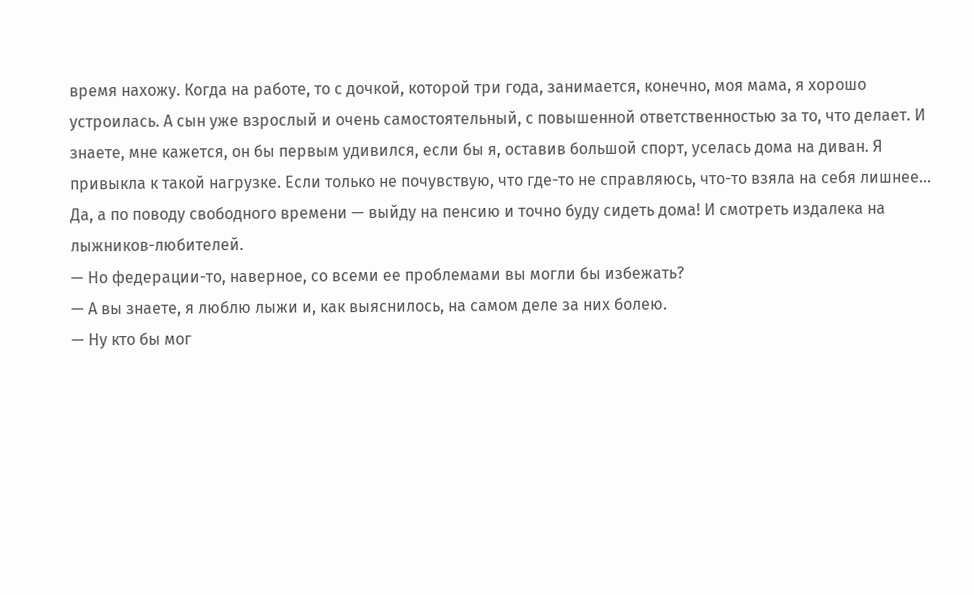время нахожу. Когда на работе, то с дочкой, которой три года, занимается, конечно, моя мама, я хорошо устроилась. А сын уже взрослый и очень самостоятельный, с повышенной ответственностью за то, что делает. И знаете, мне кажется, он бы первым удивился, если бы я, оставив большой спорт, уселась дома на диван. Я привыкла к такой нагрузке. Если только не почувствую, что где-то не справляюсь, что-то взяла на себя лишнее… Да, а по поводу свободного времени — выйду на пенсию и точно буду сидеть дома! И смотреть издалека на лыжников-любителей.
— Но федерации-то, наверное, со всеми ее проблемами вы могли бы избежать?
— А вы знаете, я люблю лыжи и, как выяснилось, на самом деле за них болею.
— Ну кто бы мог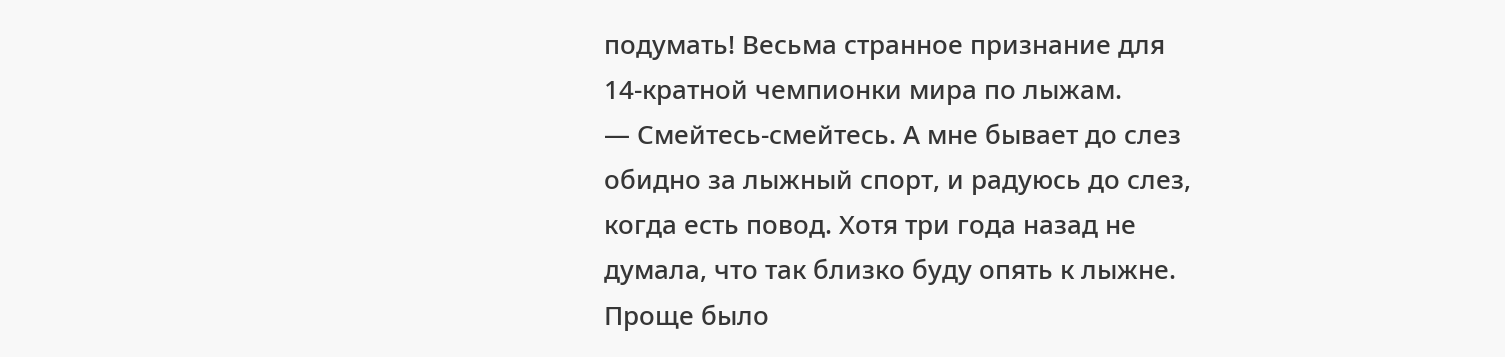подумать! Весьма странное признание для 14-кратной чемпионки мира по лыжам.
— Смейтесь-смейтесь. А мне бывает до слез обидно за лыжный спорт, и радуюсь до слез, когда есть повод. Хотя три года назад не думала, что так близко буду опять к лыжне. Проще было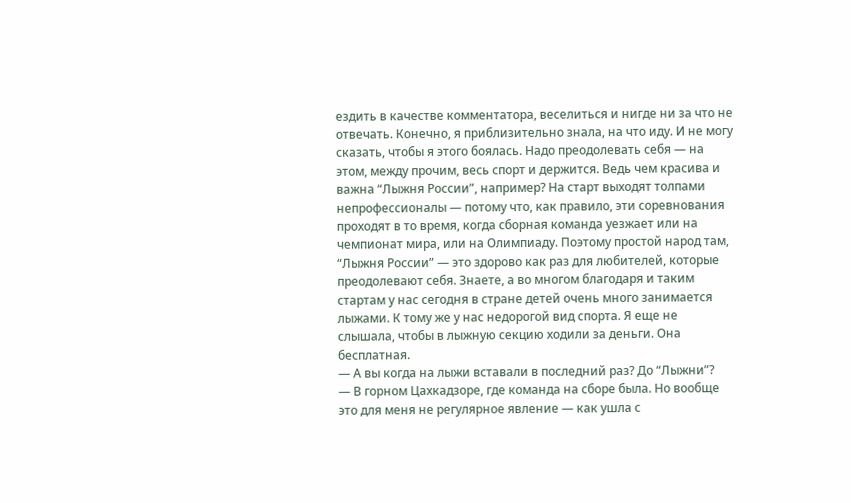ездить в качестве комментатора, веселиться и нигде ни за что не отвечать. Конечно, я приблизительно знала, на что иду. И не могу сказать, чтобы я этого боялась. Надо преодолевать себя — на этом, между прочим, весь спорт и держится. Ведь чем красива и важна “Лыжня России”, например? На старт выходят толпами непрофессионалы — потому что, как правило, эти соревнования проходят в то время, когда сборная команда уезжает или на чемпионат мира, или на Олимпиаду. Поэтому простой народ там, “Лыжня России” — это здорово как раз для любителей, которые преодолевают себя. Знаете, а во многом благодаря и таким стартам у нас сегодня в стране детей очень много занимается лыжами. К тому же у нас недорогой вид спорта. Я еще не слышала, чтобы в лыжную секцию ходили за деньги. Она бесплатная.
— А вы когда на лыжи вставали в последний раз? До “Лыжни”?
— В горном Цахкадзоре, где команда на сборе была. Но вообще это для меня не регулярное явление — как ушла с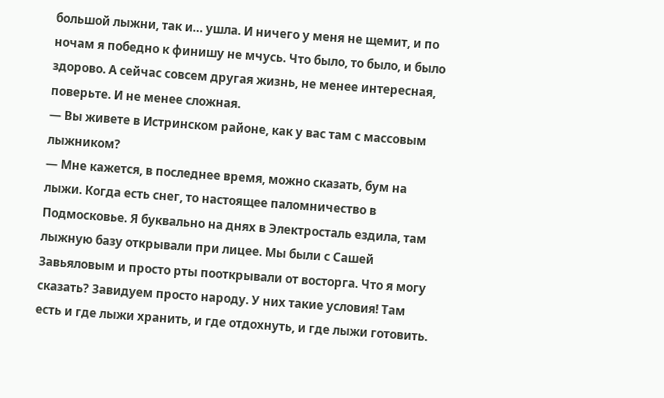большой лыжни, так и… ушла. И ничего у меня не щемит, и по ночам я победно к финишу не мчусь. Что было, то было, и было здорово. А сейчас совсем другая жизнь, не менее интересная, поверьте. И не менее сложная.
— Вы живете в Истринском районе, как у вас там с массовым лыжником?
— Мне кажется, в последнее время, можно сказать, бум на лыжи. Когда есть снег, то настоящее паломничество в Подмосковье. Я буквально на днях в Электросталь ездила, там лыжную базу открывали при лицее. Мы были с Сашей Завьяловым и просто рты пооткрывали от восторга. Что я могу сказать? Завидуем просто народу. У них такие условия! Там есть и где лыжи хранить, и где отдохнуть, и где лыжи готовить.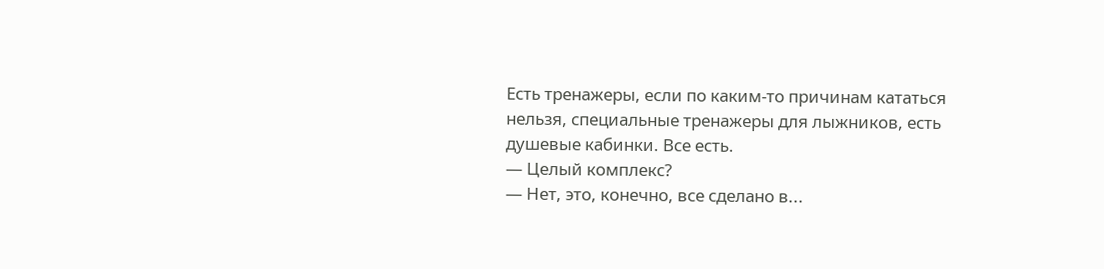Есть тренажеры, если по каким-то причинам кататься нельзя, специальные тренажеры для лыжников, есть душевые кабинки. Все есть.
— Целый комплекс?
— Нет, это, конечно, все сделано в...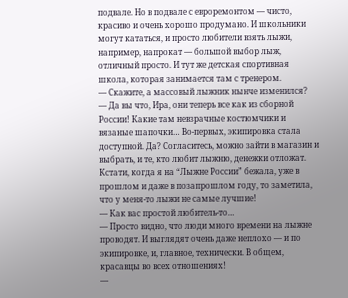подвале. Но в подвале с евроремонтом — чисто, красиво и очень хорошо продумано. И школьники могут кататься, и просто любители взять лыжи, например, напрокат — большой выбор лыж, отличный просто. И тут же детская спортивная школа, которая занимается там с тренером.
— Скажите, а массовый лыжник нынче изменился?
— Да вы что, Ира, они теперь все как из сборной России! Какие там невзрачные костюмчики и вязаные шапочки… Во-первых, экипировка стала доступной. Да? Согласитесь, можно зайти в магазин и выбрать, и те, кто любит лыжню, денежки отложат. Кстати, когда я на “Лыжне России” бежала, уже в прошлом и даже в позапрошлом году, то заметила, что у меня-то лыжи не самые лучшие!
— Как вас простой любитель-то…
— Просто видно, что люди много времени на лыжне проводят. И выглядят очень даже неплохо — и по экипировке, и, главное, технически. В общем, красавцы во всех отношениях!
—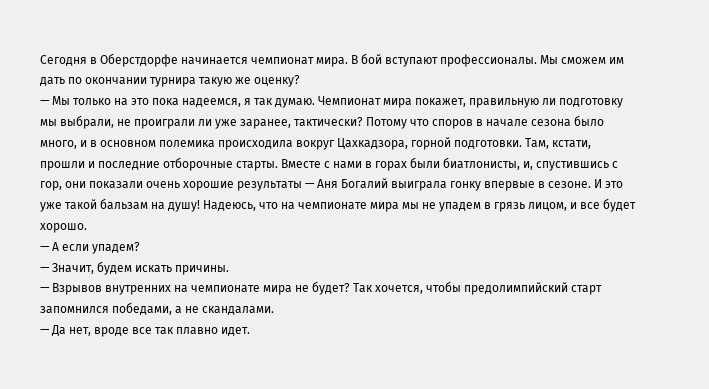Сегодня в Оберстдорфе начинается чемпионат мира. В бой вступают профессионалы. Мы сможем им дать по окончании турнира такую же оценку?
— Мы только на это пока надеемся, я так думаю. Чемпионат мира покажет, правильную ли подготовку мы выбрали, не проиграли ли уже заранее, тактически? Потому что споров в начале сезона было много, и в основном полемика происходила вокруг Цахкадзора, горной подготовки. Там, кстати, прошли и последние отборочные старты. Вместе с нами в горах были биатлонисты, и, спустившись с гор, они показали очень хорошие результаты — Аня Богалий выиграла гонку впервые в сезоне. И это уже такой бальзам на душу! Надеюсь, что на чемпионате мира мы не упадем в грязь лицом, и все будет хорошо.
— А если упадем?
— Значит, будем искать причины.
— Взрывов внутренних на чемпионате мира не будет? Так хочется, чтобы предолимпийский старт запомнился победами, а не скандалами.
— Да нет, вроде все так плавно идет.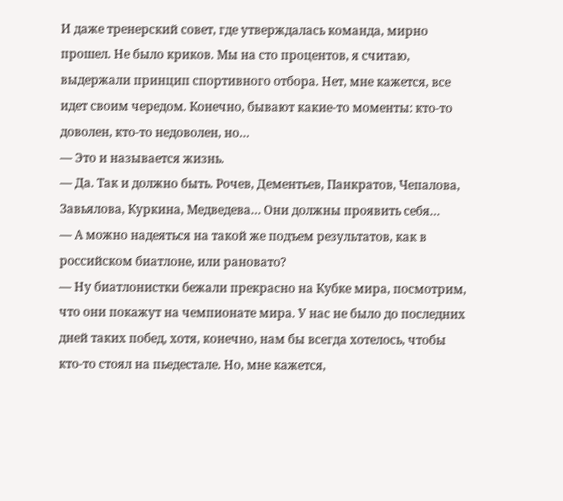И даже тренерский совет, где утверждалась команда, мирно прошел. Не было криков. Мы на сто процентов, я считаю, выдержали принцип спортивного отбора. Нет, мне кажется, все идет своим чередом. Конечно, бывают какие-то моменты: кто-то доволен, кто-то недоволен, но…
— Это и называется жизнь.
— Да. Так и должно быть. Рочев, Дементьев, Панкратов, Чепалова, Завьялова, Куркина, Медведева… Они должны проявить себя…
— А можно надеяться на такой же подъем результатов, как в российском биатлоне, или рановато?
— Ну биатлонистки бежали прекрасно на Кубке мира, посмотрим, что они покажут на чемпионате мира. У нас не было до последних дней таких побед, хотя, конечно, нам бы всегда хотелось, чтобы кто-то стоял на пьедестале. Но, мне кажется,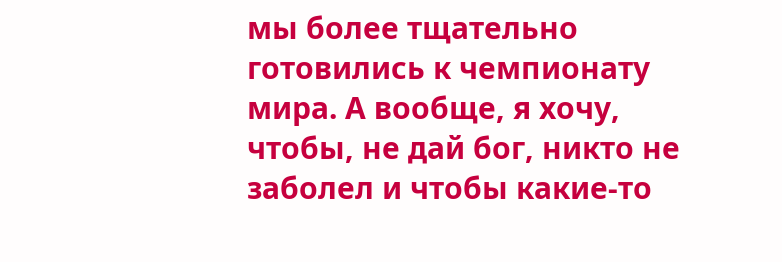мы более тщательно готовились к чемпионату мира. А вообще, я хочу, чтобы, не дай бог, никто не заболел и чтобы какие-то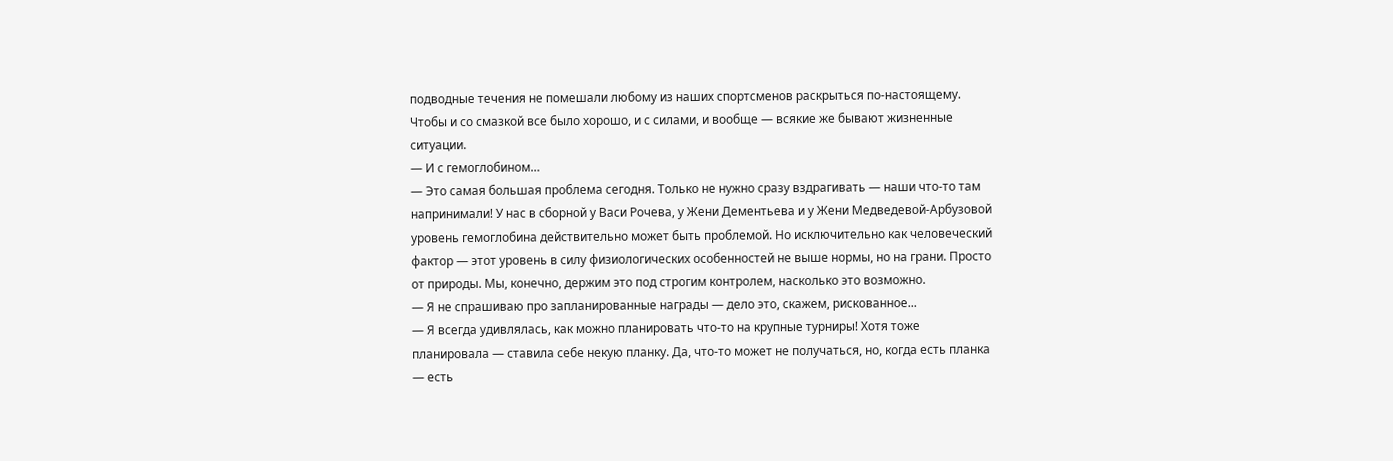подводные течения не помешали любому из наших спортсменов раскрыться по-настоящему. Чтобы и со смазкой все было хорошо, и с силами, и вообще — всякие же бывают жизненные ситуации.
— И с гемоглобином…
— Это самая большая проблема сегодня. Только не нужно сразу вздрагивать — наши что-то там напринимали! У нас в сборной у Васи Рочева, у Жени Дементьева и у Жени Медведевой-Арбузовой уровень гемоглобина действительно может быть проблемой. Но исключительно как человеческий фактор — этот уровень в силу физиологических особенностей не выше нормы, но на грани. Просто от природы. Мы, конечно, держим это под строгим контролем, насколько это возможно.
— Я не спрашиваю про запланированные награды — дело это, скажем, рискованное...
— Я всегда удивлялась, как можно планировать что-то на крупные турниры! Хотя тоже планировала — ставила себе некую планку. Да, что-то может не получаться, но, когда есть планка — есть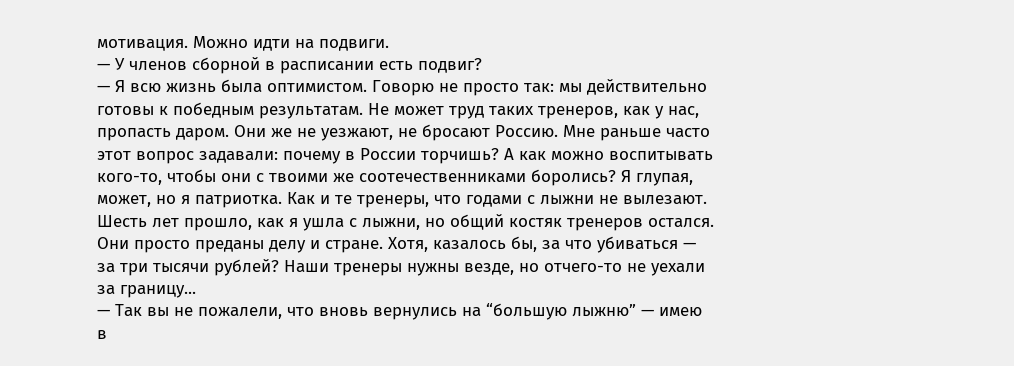мотивация. Можно идти на подвиги.
— У членов сборной в расписании есть подвиг?
— Я всю жизнь была оптимистом. Говорю не просто так: мы действительно готовы к победным результатам. Не может труд таких тренеров, как у нас, пропасть даром. Они же не уезжают, не бросают Россию. Мне раньше часто этот вопрос задавали: почему в России торчишь? А как можно воспитывать кого-то, чтобы они с твоими же соотечественниками боролись? Я глупая, может, но я патриотка. Как и те тренеры, что годами с лыжни не вылезают. Шесть лет прошло, как я ушла с лыжни, но общий костяк тренеров остался. Они просто преданы делу и стране. Хотя, казалось бы, за что убиваться — за три тысячи рублей? Наши тренеры нужны везде, но отчего-то не уехали за границу...
— Так вы не пожалели, что вновь вернулись на “большую лыжню” — имею в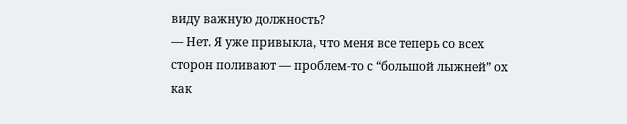виду важную должность?
— Нет. Я уже привыкла, что меня все теперь со всех сторон поливают — проблем-то с “большой лыжней” ох как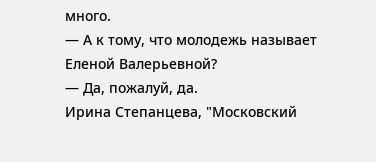много.
— А к тому, что молодежь называет Еленой Валерьевной?
— Да, пожалуй, да.
Ирина Степанцева, "Московский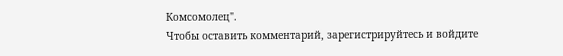Комсомолец".
Чтобы оставить комментарий, зарегистрируйтесь и войдите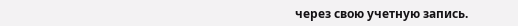через свою учетную запись.